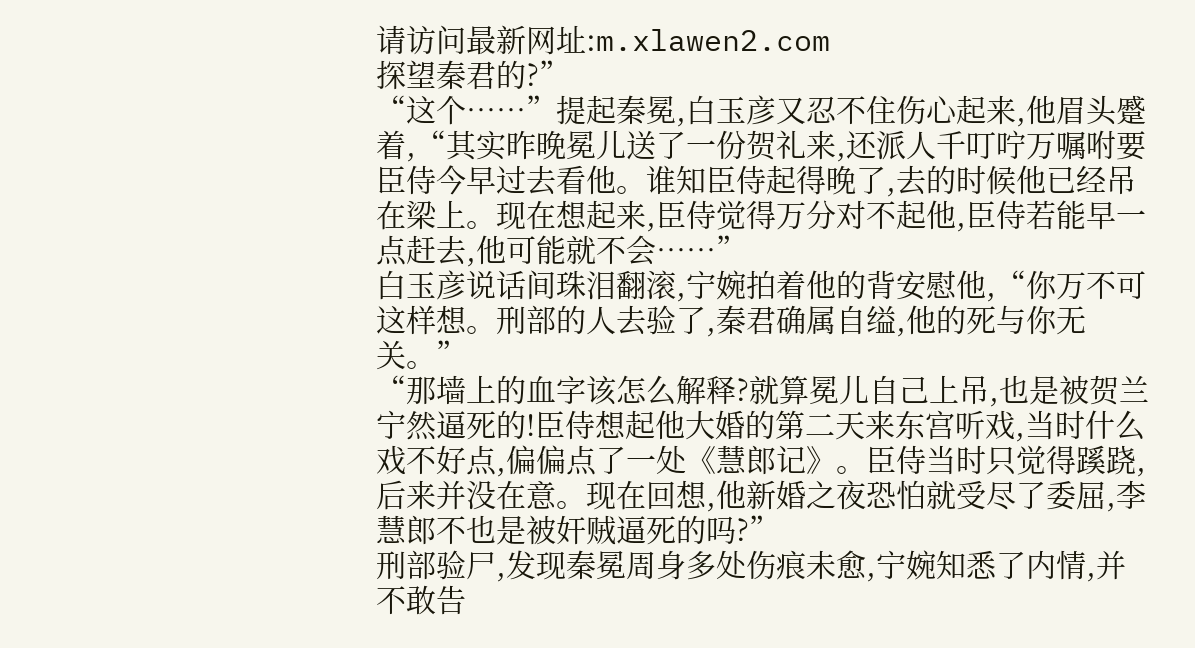请访问最新网址:m.xlawen2.com
探望秦君的?”
“这个……”提起秦冕,白玉彦又忍不住伤心起来,他眉头蹙着,“其实昨晚冕儿送了一份贺礼来,还派人千叮咛万嘱咐要臣侍今早过去看他。谁知臣侍起得晚了,去的时候他已经吊在梁上。现在想起来,臣侍觉得万分对不起他,臣侍若能早一点赶去,他可能就不会……”
白玉彦说话间珠泪翻滚,宁婉拍着他的背安慰他,“你万不可这样想。刑部的人去验了,秦君确属自缢,他的死与你无关。”
“那墙上的血字该怎么解释?就算冕儿自己上吊,也是被贺兰宁然逼死的!臣侍想起他大婚的第二天来东宫听戏,当时什么戏不好点,偏偏点了一处《慧郎记》。臣侍当时只觉得蹊跷,后来并没在意。现在回想,他新婚之夜恐怕就受尽了委屈,李慧郎不也是被奸贼逼死的吗?”
刑部验尸,发现秦冕周身多处伤痕未愈,宁婉知悉了内情,并不敢告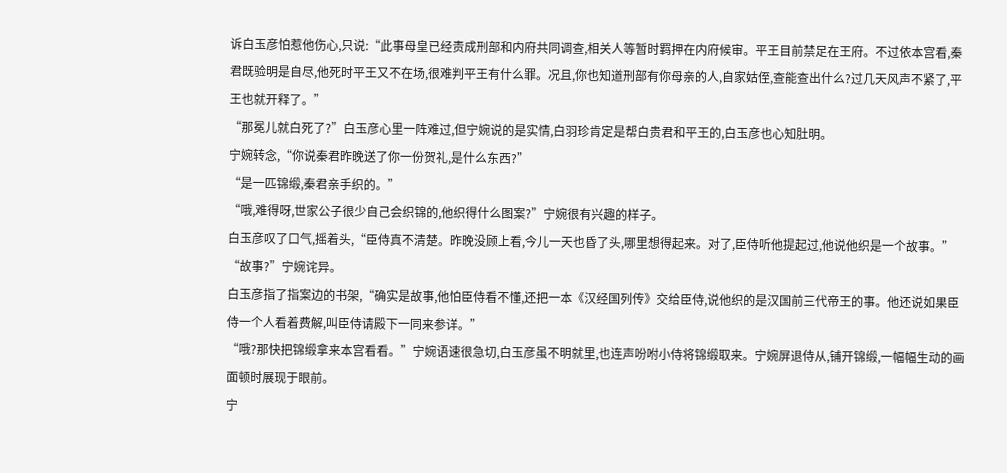诉白玉彦怕惹他伤心,只说:“此事母皇已经责成刑部和内府共同调查,相关人等暂时羁押在内府候审。平王目前禁足在王府。不过依本宫看,秦君既验明是自尽,他死时平王又不在场,很难判平王有什么罪。况且,你也知道刑部有你母亲的人,自家姑侄,查能查出什么?过几天风声不紧了,平王也就开释了。”
“那冕儿就白死了?”白玉彦心里一阵难过,但宁婉说的是实情,白羽珍肯定是帮白贵君和平王的,白玉彦也心知肚明。
宁婉转念,“你说秦君昨晚送了你一份贺礼,是什么东西?”
“是一匹锦缎,秦君亲手织的。”
“哦,难得呀,世家公子很少自己会织锦的,他织得什么图案?”宁婉很有兴趣的样子。
白玉彦叹了口气,摇着头,“臣侍真不清楚。昨晚没顾上看,今儿一天也昏了头,哪里想得起来。对了,臣侍听他提起过,他说他织是一个故事。”
“故事?”宁婉诧异。
白玉彦指了指案边的书架,“确实是故事,他怕臣侍看不懂,还把一本《汉经国列传》交给臣侍,说他织的是汉国前三代帝王的事。他还说如果臣侍一个人看着费解,叫臣侍请殿下一同来参详。”
“哦?那快把锦缎拿来本宫看看。”宁婉语速很急切,白玉彦虽不明就里,也连声吩咐小侍将锦缎取来。宁婉屏退侍从,铺开锦缎,一幅幅生动的画面顿时展现于眼前。
宁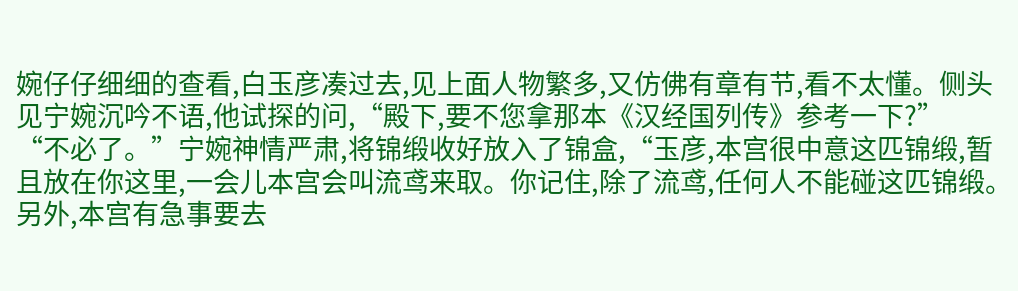婉仔仔细细的查看,白玉彦凑过去,见上面人物繁多,又仿佛有章有节,看不太懂。侧头见宁婉沉吟不语,他试探的问,“殿下,要不您拿那本《汉经国列传》参考一下?”
“不必了。”宁婉神情严肃,将锦缎收好放入了锦盒,“玉彦,本宫很中意这匹锦缎,暂且放在你这里,一会儿本宫会叫流鸢来取。你记住,除了流鸢,任何人不能碰这匹锦缎。另外,本宫有急事要去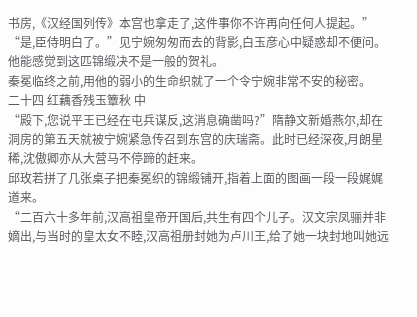书房,《汉经国列传》本宫也拿走了,这件事你不许再向任何人提起。”
“是,臣侍明白了。”见宁婉匆匆而去的背影,白玉彦心中疑惑却不便问。他能感觉到这匹锦缎决不是一般的贺礼。
秦冕临终之前,用他的弱小的生命织就了一个令宁婉非常不安的秘密。
二十四 红藕香残玉簟秋 中
“殿下,您说平王已经在屯兵谋反,这消息确凿吗?”隋静文新婚燕尔,却在洞房的第五天就被宁婉紧急传召到东宫的庆瑞斋。此时已经深夜,月朗星稀,沈傲卿亦从大营马不停蹄的赶来。
邱玫若拼了几张桌子把秦冕织的锦缎铺开,指着上面的图画一段一段娓娓道来。
“二百六十多年前,汉高祖皇帝开国后,共生有四个儿子。汉文宗凤骊并非嫡出,与当时的皇太女不睦,汉高祖册封她为卢川王,给了她一块封地叫她远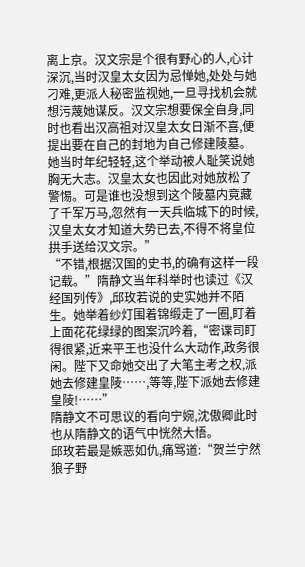离上京。汉文宗是个很有野心的人,心计深沉,当时汉皇太女因为忌惮她,处处与她刁难,更派人秘密监视她,一旦寻找机会就想污蔑她谋反。汉文宗想要保全自身,同时也看出汉高祖对汉皇太女日渐不喜,便提出要在自己的封地为自己修建陵墓。她当时年纪轻轻,这个举动被人耻笑说她胸无大志。汉皇太女也因此对她放松了警惕。可是谁也没想到这个陵墓内竟藏了千军万马,忽然有一天兵临城下的时候,汉皇太女才知道大势已去,不得不将皇位拱手送给汉文宗。”
“不错,根据汉国的史书,的确有这样一段记载。”隋静文当年科举时也读过《汉经国列传》,邱玫若说的史实她并不陌生。她举着纱灯围着锦缎走了一圈,盯着上面花花绿绿的图案沉吟着,“密谍司盯得很紧,近来平王也没什么大动作,政务很闲。陛下又命她交出了大笔主考之权,派她去修建皇陵……,等等,陛下派她去修建皇陵!……”
隋静文不可思议的看向宁婉,沈傲卿此时也从隋静文的语气中恍然大悟。
邱玫若最是嫉恶如仇,痛骂道:“贺兰宁然狼子野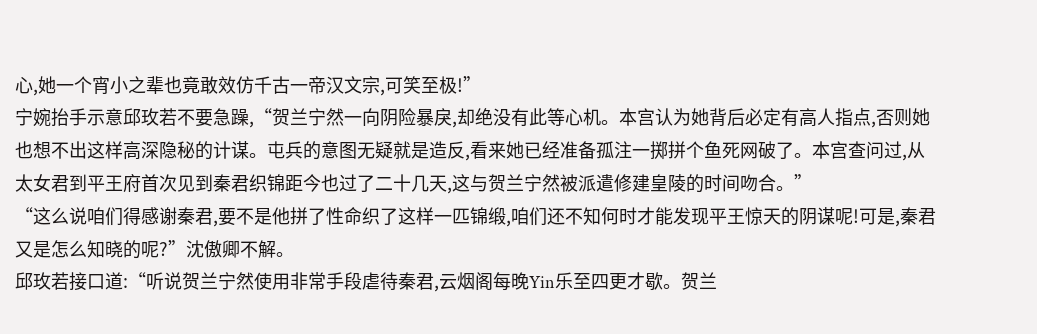心,她一个宵小之辈也竟敢效仿千古一帝汉文宗,可笑至极!”
宁婉抬手示意邱玫若不要急躁,“贺兰宁然一向阴险暴戾,却绝没有此等心机。本宫认为她背后必定有高人指点,否则她也想不出这样高深隐秘的计谋。屯兵的意图无疑就是造反,看来她已经准备孤注一掷拼个鱼死网破了。本宫查问过,从太女君到平王府首次见到秦君织锦距今也过了二十几天,这与贺兰宁然被派遣修建皇陵的时间吻合。”
“这么说咱们得感谢秦君,要不是他拼了性命织了这样一匹锦缎,咱们还不知何时才能发现平王惊天的阴谋呢!可是,秦君又是怎么知晓的呢?”沈傲卿不解。
邱玫若接口道:“听说贺兰宁然使用非常手段虐待秦君,云烟阁每晚Yin乐至四更才歇。贺兰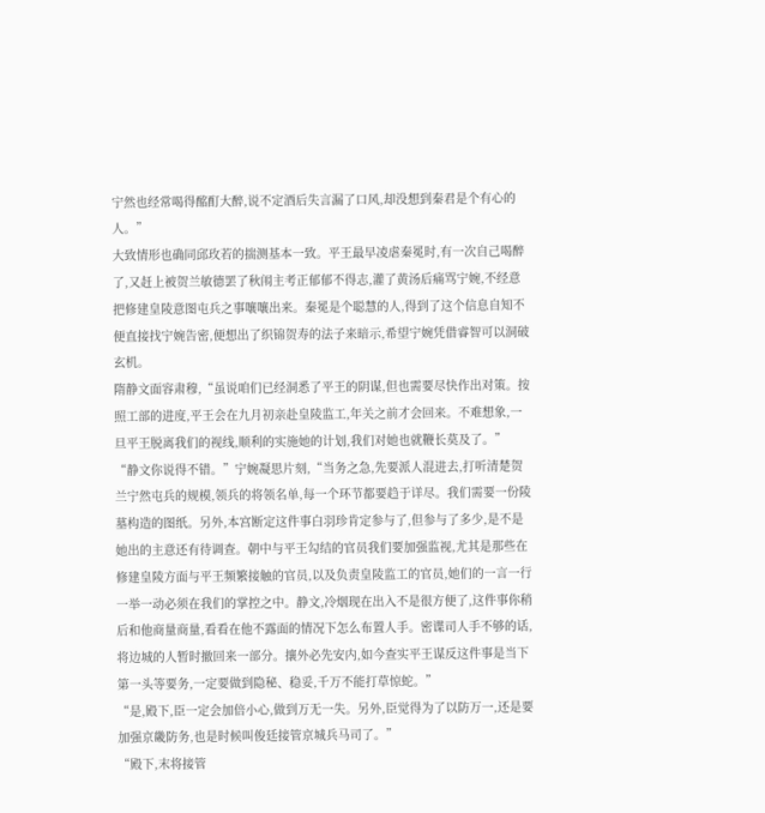宁然也经常喝得酩酊大醉,说不定酒后失言漏了口风,却没想到秦君是个有心的人。”
大致情形也确同邱玫若的揣测基本一致。平王最早凌虐秦冕时,有一次自己喝醉了,又赶上被贺兰敏德罢了秋闱主考正郁郁不得志,灌了黄汤后痛骂宁婉,不经意把修建皇陵意图屯兵之事嚷嚷出来。秦冕是个聪慧的人,得到了这个信息自知不便直接找宁婉告密,便想出了织锦贺寿的法子来暗示,希望宁婉凭借睿智可以洞破玄机。
隋静文面容肃穆,“虽说咱们已经洞悉了平王的阴谋,但也需要尽快作出对策。按照工部的进度,平王会在九月初亲赴皇陵监工,年关之前才会回来。不难想象,一旦平王脱离我们的视线,顺利的实施她的计划,我们对她也就鞭长莫及了。”
“静文你说得不错。”宁婉凝思片刻,“当务之急,先要派人混进去,打听清楚贺兰宁然屯兵的规模,领兵的将领名单,每一个环节都要趋于详尽。我们需要一份陵墓构造的图纸。另外,本宫断定这件事白羽珍肯定参与了,但参与了多少,是不是她出的主意还有待调查。朝中与平王勾结的官员我们要加强监视,尤其是那些在修建皇陵方面与平王频繁接触的官员,以及负责皇陵监工的官员,她们的一言一行一举一动必须在我们的掌控之中。静文,冷烟现在出入不是很方便了,这件事你稍后和他商量商量,看看在他不露面的情况下怎么布置人手。密谍司人手不够的话,将边城的人暂时撤回来一部分。攘外必先安内,如今查实平王谋反这件事是当下第一头等要务,一定要做到隐秘、稳妥,千万不能打草惊蛇。”
“是,殿下,臣一定会加倍小心,做到万无一失。另外,臣觉得为了以防万一,还是要加强京畿防务,也是时候叫俊廷接管京城兵马司了。”
“殿下,末将接管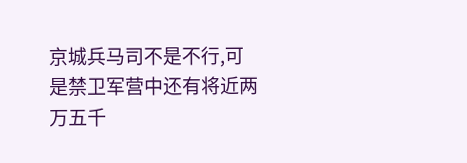京城兵马司不是不行,可是禁卫军营中还有将近两万五千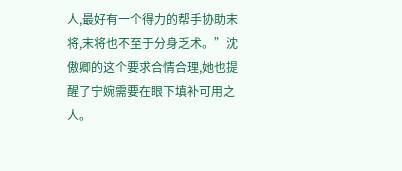人,最好有一个得力的帮手协助末将,末将也不至于分身乏术。”沈傲卿的这个要求合情合理,她也提醒了宁婉需要在眼下填补可用之人。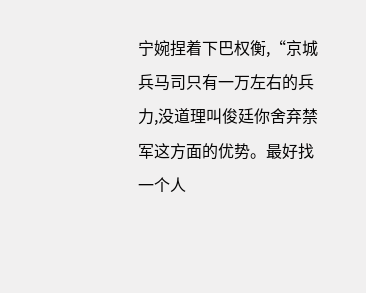宁婉捏着下巴权衡,“京城兵马司只有一万左右的兵力,没道理叫俊廷你舍弃禁军这方面的优势。最好找一个人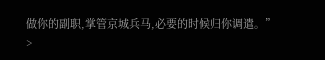做你的副职,掌管京城兵马,必要的时候归你调遣。”
>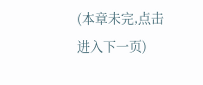(本章未完,点击进入下一页)